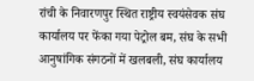रांची के निवारणपुर स्थित राष्ट्रीय स्वयंसेवक संघ कार्यालय पर फेंका गया पेट्रोल बम, संघ के सभी आनुषांगिक संगठनों में खलबली, संघ कार्यालय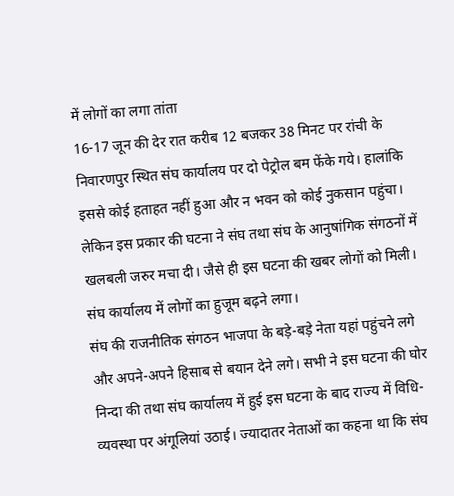में लोगों का लगा तांता
16-17 जून की देर रात करीब 12 बजकर 38 मिनट पर रांची के निवारणपुर स्थित संघ कार्यालय पर दो पेट्रोल बम फेंके गये। हालांकि इससे कोई हताहत नहीं हुआ और न भवन को कोई नुकसान पहुंचा। लेकिन इस प्रकार की घटना ने संघ तथा संघ के आनुषांगिक संगठनों में खलबली जरुर मचा दी। जैसे ही इस घटना की खबर लोगों को मिली। संघ कार्यालय में लोगों का हुजूम बढ़ने लगा।
संघ की राजनीतिक संगठन भाजपा के बड़े-बड़े नेता यहां पहुंचने लगे और अपने-अपने हिसाब से बयान देने लगे। सभी ने इस घटना की घोर निन्दा की तथा संघ कार्यालय में हुई इस घटना के बाद राज्य में विधि-व्यवस्था पर अंगूलियां उठाई। ज्यादातर नेताओं का कहना था कि संघ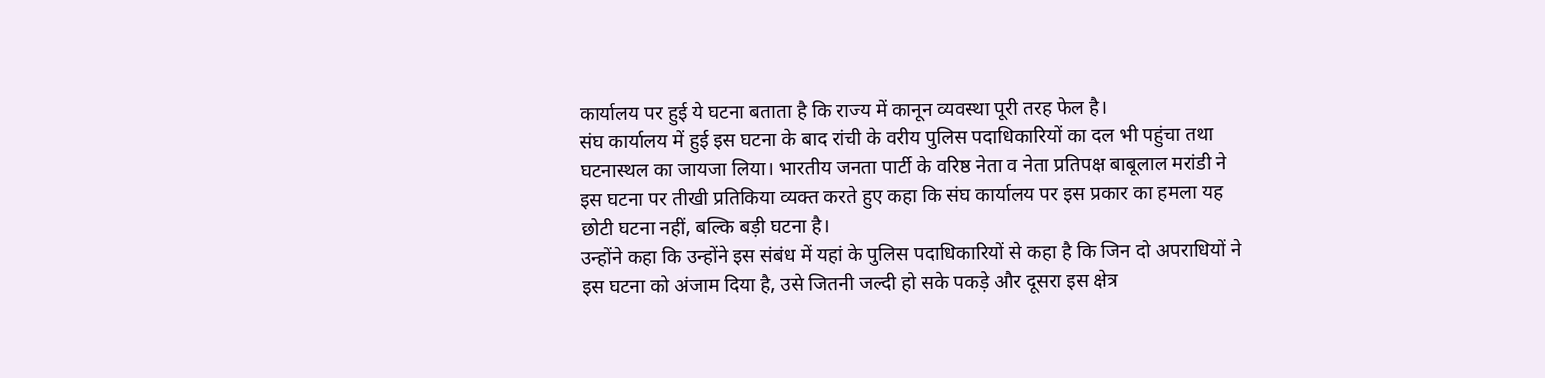कार्यालय पर हुई ये घटना बताता है कि राज्य में कानून व्यवस्था पूरी तरह फेल है।
संघ कार्यालय में हुई इस घटना के बाद रांची के वरीय पुलिस पदाधिकारियों का दल भी पहुंचा तथा घटनास्थल का जायजा लिया। भारतीय जनता पार्टी के वरिष्ठ नेता व नेता प्रतिपक्ष बाबूलाल मरांडी ने इस घटना पर तीखी प्रतिकिया व्यक्त करते हुए कहा कि संघ कार्यालय पर इस प्रकार का हमला यह छोटी घटना नहीं, बल्कि बड़ी घटना है।
उन्होंने कहा कि उन्होंने इस संबंध में यहां के पुलिस पदाधिकारियों से कहा है कि जिन दो अपराधियों ने इस घटना को अंजाम दिया है, उसे जितनी जल्दी हो सके पकड़े और दूसरा इस क्षेत्र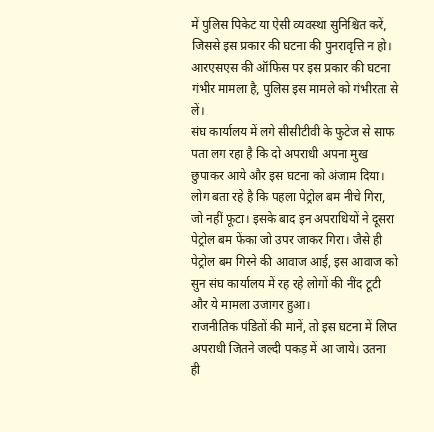में पुलिस पिकेट या ऐसी व्यवस्था सुनिश्चित करें, जिससे इस प्रकार की घटना की पुनरावृत्ति न हो। आरएसएस की ऑफिस पर इस प्रकार की घटना गंभीर मामला है, पुलिस इस मामले को गंभीरता से लें।
संघ कार्यालय में लगे सीसीटीवी के फुटेज से साफ पता लग रहा है कि दो अपराधी अपना मुख छुपाकर आये और इस घटना को अंजाम दिया। लोग बता रहे है कि पहला पेट्रोल बम नीचे गिरा, जो नहीं फूटा। इसके बाद इन अपराधियों ने दूसरा पेट्रोल बम फेंका जो उपर जाकर गिरा। जैसे ही पेट्रोल बम गिरने की आवाज आई, इस आवाज को सुन संघ कार्यालय में रह रहे लोगों की नींद टूटी और ये मामला उजागर हुआ।
राजनीतिक पंडितों की मानें, तो इस घटना में लिप्त अपराधी जितने जल्दी पकड़ में आ जाये। उतना ही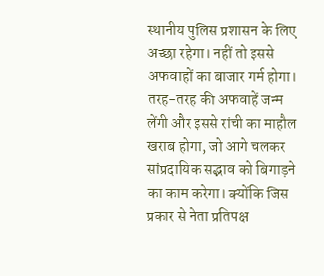स्थानीय पुलिस प्रशासन के लिए अच्छा रहेगा। नहीं तो इससे अफवाहों का बाजार गर्म होगा। तरह-तरह की अफवाहें जन्म लेंगी और इससे रांची का माहौल खराब होगा, जो आगे चलकर सांप्रदायिक सद्भाव को बिगाड़ने का काम करेगा। क्योंकि जिस प्रकार से नेता प्रतिपक्ष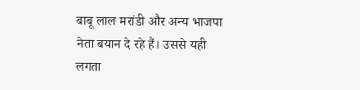बाबू लाल मरांडी और अन्य भाजपा नेता बयान दे रहे हैं। उससे यही लगता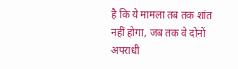है कि ये मामला तब तक शांत नहीं होगा, जब तक वे दोनों अपराधी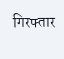गिरफ्तार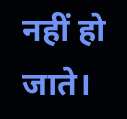नहीं हो जाते।